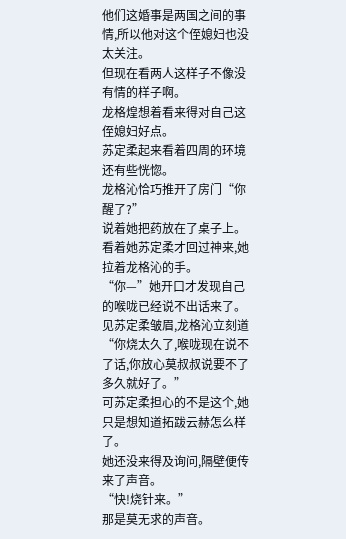他们这婚事是两国之间的事情,所以他对这个侄媳妇也没太关注。
但现在看两人这样子不像没有情的样子啊。
龙格煌想着看来得对自己这侄媳妇好点。
苏定柔起来看着四周的环境还有些恍惚。
龙格沁恰巧推开了房门“你醒了?”
说着她把药放在了桌子上。
看着她苏定柔才回过神来,她拉着龙格沁的手。
“你—”她开口才发现自己的喉咙已经说不出话来了。
见苏定柔皱眉,龙格沁立刻道“你烧太久了,喉咙现在说不了话,你放心莫叔叔说要不了多久就好了。”
可苏定柔担心的不是这个,她只是想知道拓跋云赫怎么样了。
她还没来得及询问,隔壁便传来了声音。
“快!烧针来。”
那是莫无求的声音。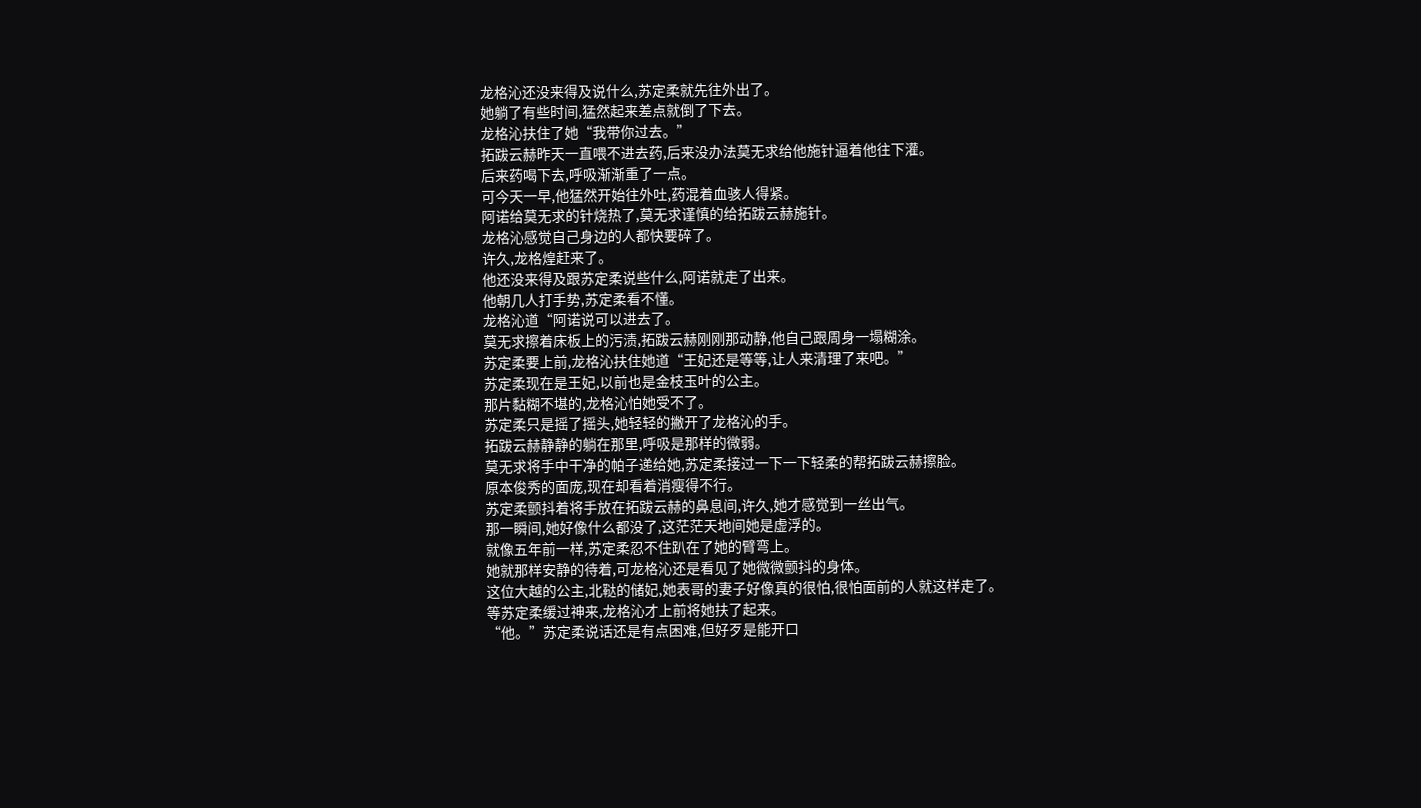龙格沁还没来得及说什么,苏定柔就先往外出了。
她躺了有些时间,猛然起来差点就倒了下去。
龙格沁扶住了她“我带你过去。”
拓跋云赫昨天一直喂不进去药,后来没办法莫无求给他施针逼着他往下灌。
后来药喝下去,呼吸渐渐重了一点。
可今天一早,他猛然开始往外吐,药混着血骇人得紧。
阿诺给莫无求的针烧热了,莫无求谨慎的给拓跋云赫施针。
龙格沁感觉自己身边的人都快要碎了。
许久,龙格煌赶来了。
他还没来得及跟苏定柔说些什么,阿诺就走了出来。
他朝几人打手势,苏定柔看不懂。
龙格沁道“阿诺说可以进去了。
莫无求擦着床板上的污渍,拓跋云赫刚刚那动静,他自己跟周身一塌糊涂。
苏定柔要上前,龙格沁扶住她道“王妃还是等等,让人来清理了来吧。”
苏定柔现在是王妃,以前也是金枝玉叶的公主。
那片黏糊不堪的,龙格沁怕她受不了。
苏定柔只是摇了摇头,她轻轻的撇开了龙格沁的手。
拓跋云赫静静的躺在那里,呼吸是那样的微弱。
莫无求将手中干净的帕子递给她,苏定柔接过一下一下轻柔的帮拓跋云赫擦脸。
原本俊秀的面庞,现在却看着消瘦得不行。
苏定柔颤抖着将手放在拓跋云赫的鼻息间,许久,她才感觉到一丝出气。
那一瞬间,她好像什么都没了,这茫茫天地间她是虚浮的。
就像五年前一样,苏定柔忍不住趴在了她的臂弯上。
她就那样安静的待着,可龙格沁还是看见了她微微颤抖的身体。
这位大越的公主,北鞑的储妃,她表哥的妻子好像真的很怕,很怕面前的人就这样走了。
等苏定柔缓过神来,龙格沁才上前将她扶了起来。
“他。”苏定柔说话还是有点困难,但好歹是能开口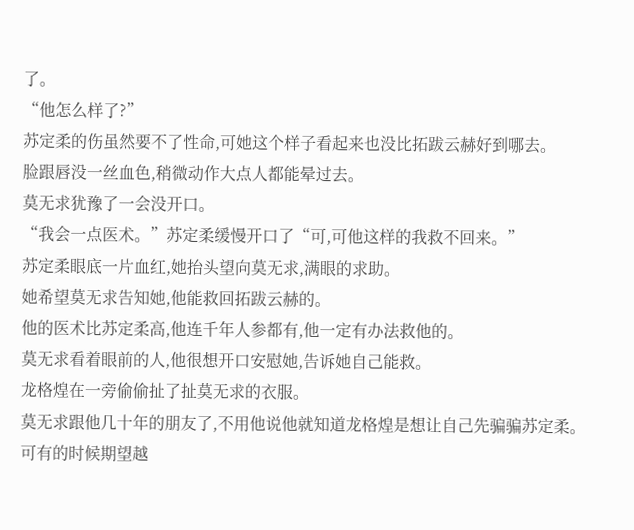了。
“他怎么样了?”
苏定柔的伤虽然要不了性命,可她这个样子看起来也没比拓跋云赫好到哪去。
脸跟唇没一丝血色,稍微动作大点人都能晕过去。
莫无求犹豫了一会没开口。
“我会一点医术。”苏定柔缓慢开口了“可,可他这样的我救不回来。”
苏定柔眼底一片血红,她抬头望向莫无求,满眼的求助。
她希望莫无求告知她,他能救回拓跋云赫的。
他的医术比苏定柔高,他连千年人参都有,他一定有办法救他的。
莫无求看着眼前的人,他很想开口安慰她,告诉她自己能救。
龙格煌在一旁偷偷扯了扯莫无求的衣服。
莫无求跟他几十年的朋友了,不用他说他就知道龙格煌是想让自己先骗骗苏定柔。
可有的时候期望越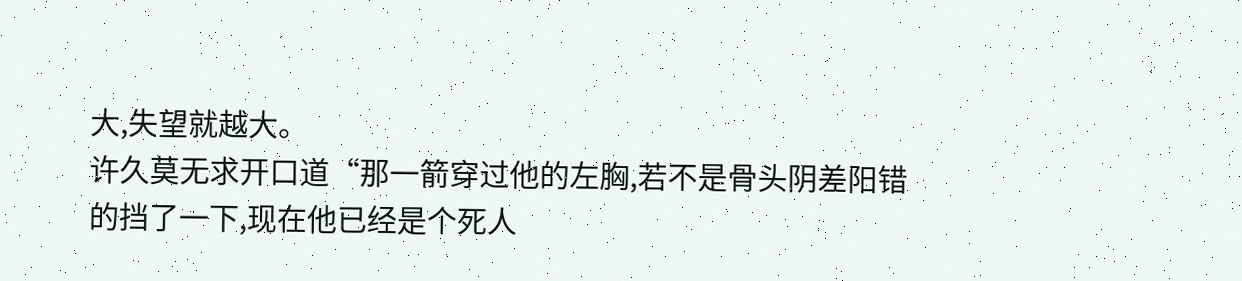大,失望就越大。
许久莫无求开口道“那一箭穿过他的左胸,若不是骨头阴差阳错的挡了一下,现在他已经是个死人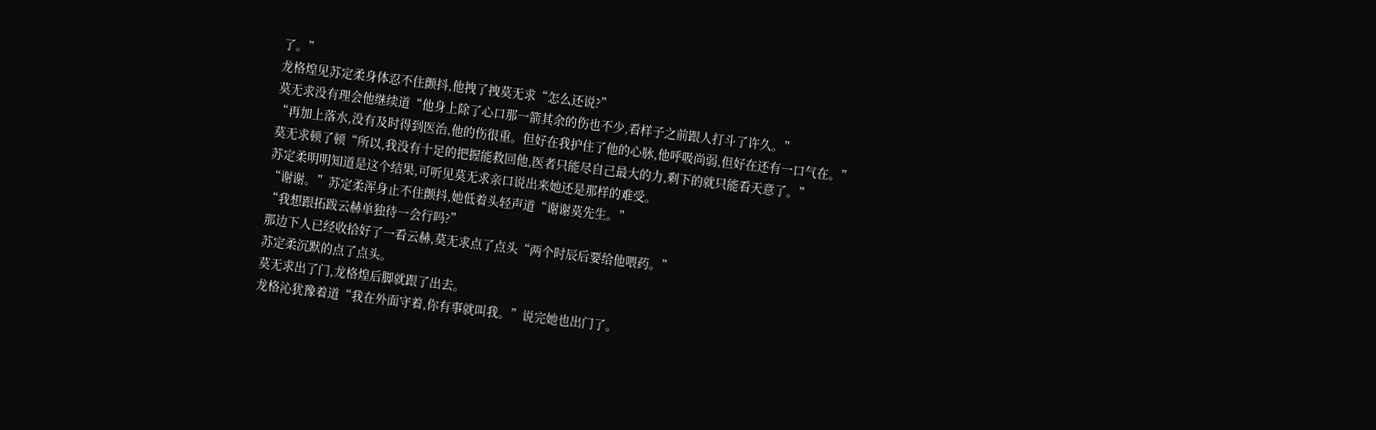了。”
龙格煌见苏定柔身体忍不住颤抖,他拽了拽莫无求“怎么还说?”
莫无求没有理会他继续道“他身上除了心口那一箭其余的伤也不少,看样子之前跟人打斗了许久。”
“再加上落水,没有及时得到医治,他的伤很重。但好在我护住了他的心脉,他呼吸尚弱,但好在还有一口气在。”
莫无求顿了顿“所以,我没有十足的把握能救回他,医者只能尽自己最大的力,剩下的就只能看天意了。”
苏定柔明明知道是这个结果,可听见莫无求亲口说出来她还是那样的难受。
“谢谢。”苏定柔浑身止不住颤抖,她低着头轻声道“谢谢莫先生。”
“我想跟拓跋云赫单独待一会行吗?”
那边下人已经收拾好了一看云赫,莫无求点了点头“两个时辰后要给他喂药。”
苏定柔沉默的点了点头。
莫无求出了门,龙格煌后脚就跟了出去。
龙格沁犹豫着道“我在外面守着,你有事就叫我。”说完她也出门了。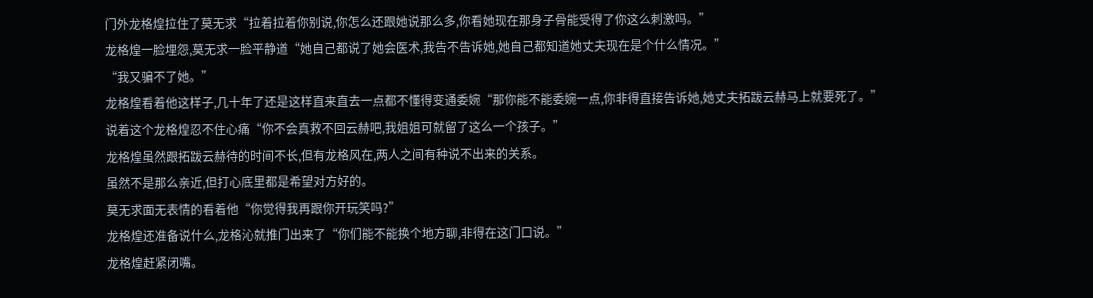门外龙格煌拉住了莫无求“拉着拉着你别说,你怎么还跟她说那么多,你看她现在那身子骨能受得了你这么刺激吗。”
龙格煌一脸埋怨,莫无求一脸平静道“她自己都说了她会医术,我告不告诉她,她自己都知道她丈夫现在是个什么情况。”
“我又骗不了她。”
龙格煌看着他这样子,几十年了还是这样直来直去一点都不懂得变通委婉“那你能不能委婉一点,你非得直接告诉她,她丈夫拓跋云赫马上就要死了。”
说着这个龙格煌忍不住心痛“你不会真救不回云赫吧,我姐姐可就留了这么一个孩子。”
龙格煌虽然跟拓跋云赫待的时间不长,但有龙格风在,两人之间有种说不出来的关系。
虽然不是那么亲近,但打心底里都是希望对方好的。
莫无求面无表情的看着他“你觉得我再跟你开玩笑吗?”
龙格煌还准备说什么,龙格沁就推门出来了“你们能不能换个地方聊,非得在这门口说。”
龙格煌赶紧闭嘴。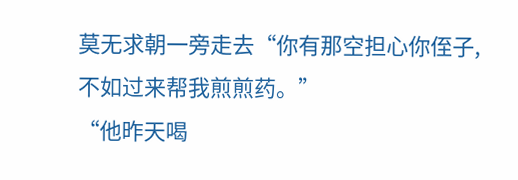莫无求朝一旁走去“你有那空担心你侄子,不如过来帮我煎煎药。”
“他昨天喝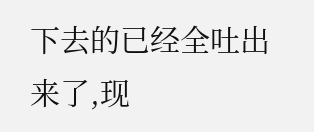下去的已经全吐出来了,现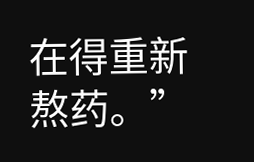在得重新熬药。”